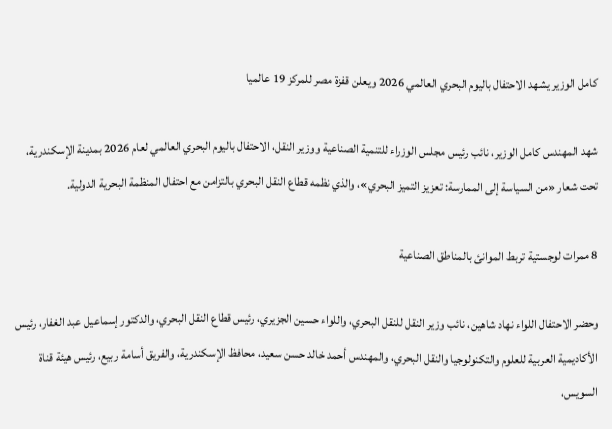كامل الوزير يشهد الاحتفال باليوم البحري العالمي 2026 ويعلن قفزة مصر للمركز 19 عالميا

شهد المهندس كامل الوزير، نائب رئيس مجلس الوزراء للتنمية الصناعية ووزير النقل، الاحتفال باليوم البحري العالمي لعام 2026 بمدينة الإسكندرية، تحت شعار «من السياسة إلى الممارسة: تعزيز التميز البحري»، والذي نظمه قطاع النقل البحري بالتزامن مع احتفال المنظمة البحرية الدولية.

8 ممرات لوجستية تربط الموانئ بالمناطق الصناعية

وحضر الاحتفال اللواء نهاد شاهين، نائب وزير النقل للنقل البحري، واللواء حسين الجزيري، رئيس قطاع النقل البحري، والدكتور إسماعيل عبد الغفار، رئيس الأكاديمية العربية للعلوم والتكنولوجيا والنقل البحري، والمهندس أحمد خالد حسن سعيد، محافظ الإسكندرية، والفريق أسامة ربيع، رئيس هيئة قناة السويس،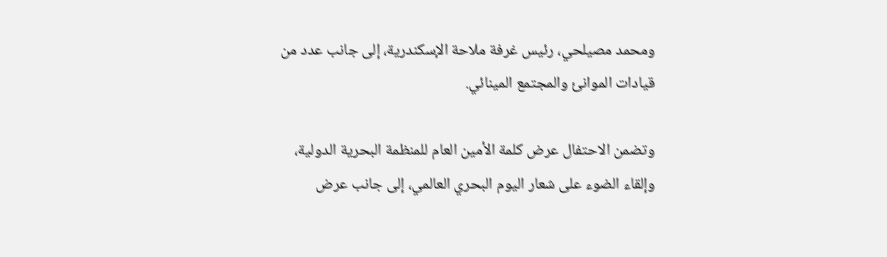ومحمد مصيلحي، رئيس غرفة ملاحة الإسكندرية، إلى جانب عدد من قيادات الموانئ والمجتمع المينائي.

وتضمن الاحتفال عرض كلمة الأمين العام للمنظمة البحرية الدولية، وإلقاء الضوء على شعار اليوم البحري العالمي، إلى جانب عرض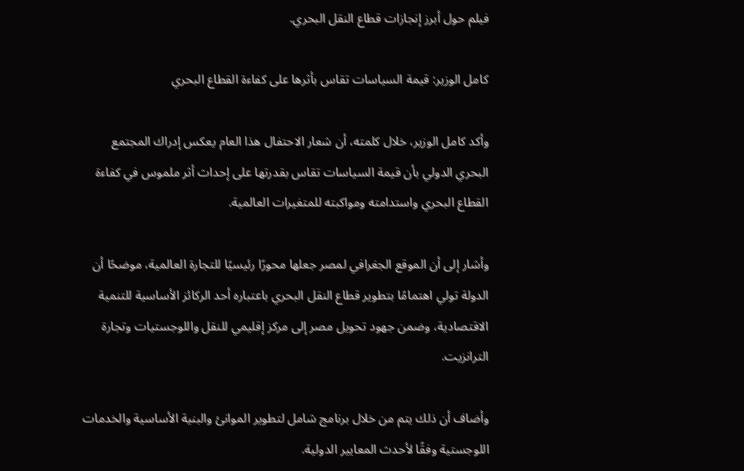فيلم حول أبرز إنجازات قطاع النقل البحري.

كامل الوزير: قيمة السياسات تقاس بأثرها على كفاءة القطاع البحري

وأكد كامل الوزير، خلال كلمته، أن شعار الاحتفال هذا العام يعكس إدراك المجتمع البحري الدولي بأن قيمة السياسات تقاس بقدرتها على إحداث أثر ملموس في كفاءة القطاع البحري واستدامته ومواكبته للمتغيرات العالمية.

وأشار إلى أن الموقع الجغرافي لمصر جعلها محورًا رئيسيًا للتجارة العالمية، موضحًا أن الدولة تولي اهتمامًا بتطوير قطاع النقل البحري باعتباره أحد الركائز الأساسية للتنمية الاقتصادية، وضمن جهود تحويل مصر إلى مركز إقليمي للنقل واللوجستيات وتجارة الترانزيت.

وأضاف أن ذلك يتم من خلال برنامج شامل لتطوير الموانئ والبنية الأساسية والخدمات اللوجستية وفقًا لأحدث المعايير الدولية.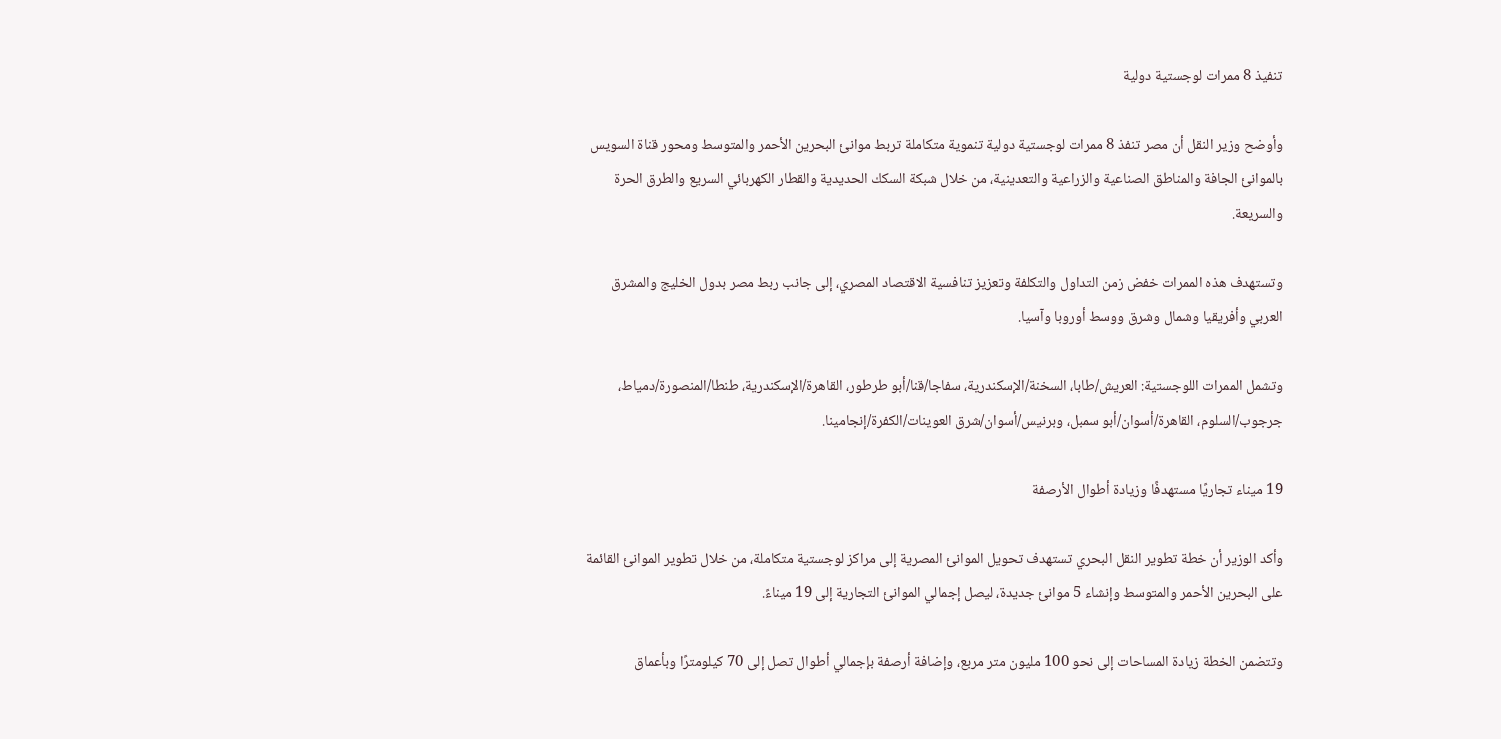تنفيذ 8 ممرات لوجستية دولية

وأوضح وزير النقل أن مصر تنفذ 8 ممرات لوجستية دولية تنموية متكاملة تربط موانئ البحرين الأحمر والمتوسط ومحور قناة السويس بالموانئ الجافة والمناطق الصناعية والزراعية والتعدينية، من خلال شبكة السكك الحديدية والقطار الكهربائي السريع والطرق الحرة والسريعة.

وتستهدف هذه الممرات خفض زمن التداول والتكلفة وتعزيز تنافسية الاقتصاد المصري، إلى جانب ربط مصر بدول الخليج والمشرق العربي وأفريقيا وشمال وشرق ووسط أوروبا وآسيا.

وتشمل الممرات اللوجستية: العريش/طابا، السخنة/الإسكندرية، سفاجا/قنا/أبو طرطور، القاهرة/الإسكندرية، طنطا/المنصورة/دمياط، جرجوب/السلوم، القاهرة/أسوان/أبو سمبل، وبرنيس/أسوان/شرق العوينات/الكفرة/إنجامينا.

19 ميناء تجاريًا مستهدفًا وزيادة أطوال الأرصفة

وأكد الوزير أن خطة تطوير النقل البحري تستهدف تحويل الموانئ المصرية إلى مراكز لوجستية متكاملة، من خلال تطوير الموانئ القائمة على البحرين الأحمر والمتوسط وإنشاء 5 موانئ جديدة، ليصل إجمالي الموانئ التجارية إلى 19 ميناءً.

وتتضمن الخطة زيادة المساحات إلى نحو 100 مليون متر مربع، وإضافة أرصفة بإجمالي أطوال تصل إلى 70 كيلومترًا وبأعماق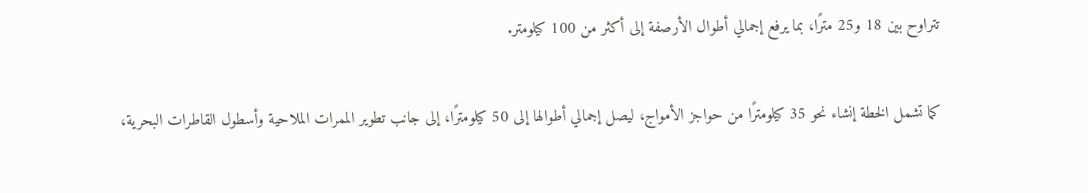تتراوح بين 18 و25 مترًا، بما يرفع إجمالي أطوال الأرصفة إلى أكثر من 100 كيلومتر.

كما تشمل الخطة إنشاء نحو 35 كيلومترًا من حواجز الأمواج، ليصل إجمالي أطوالها إلى 50 كيلومترًا، إلى جانب تطوير الممرات الملاحية وأسطول القاطرات البحرية،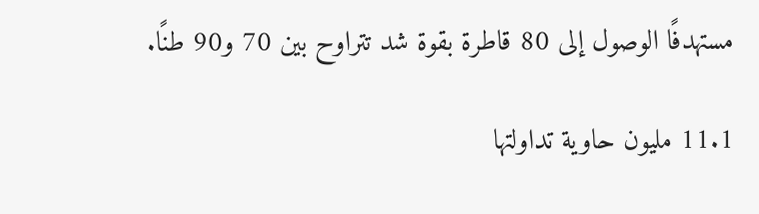مستهدفًا الوصول إلى 80 قاطرة بقوة شد تتراوح بين 70 و90 طنًا.

11.1 مليون حاوية تداولتها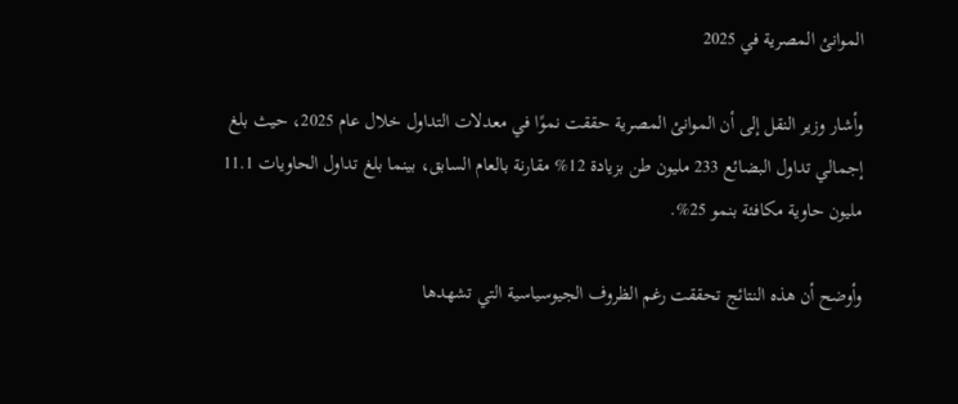الموانئ المصرية في 2025

وأشار وزير النقل إلى أن الموانئ المصرية حققت نموًا في معدلات التداول خلال عام 2025، حيث بلغ إجمالي تداول البضائع 233 مليون طن بزيادة 12% مقارنة بالعام السابق، بينما بلغ تداول الحاويات 11.1 مليون حاوية مكافئة بنمو 25%.

وأوضح أن هذه النتائج تحققت رغم الظروف الجيوسياسية التي تشهدها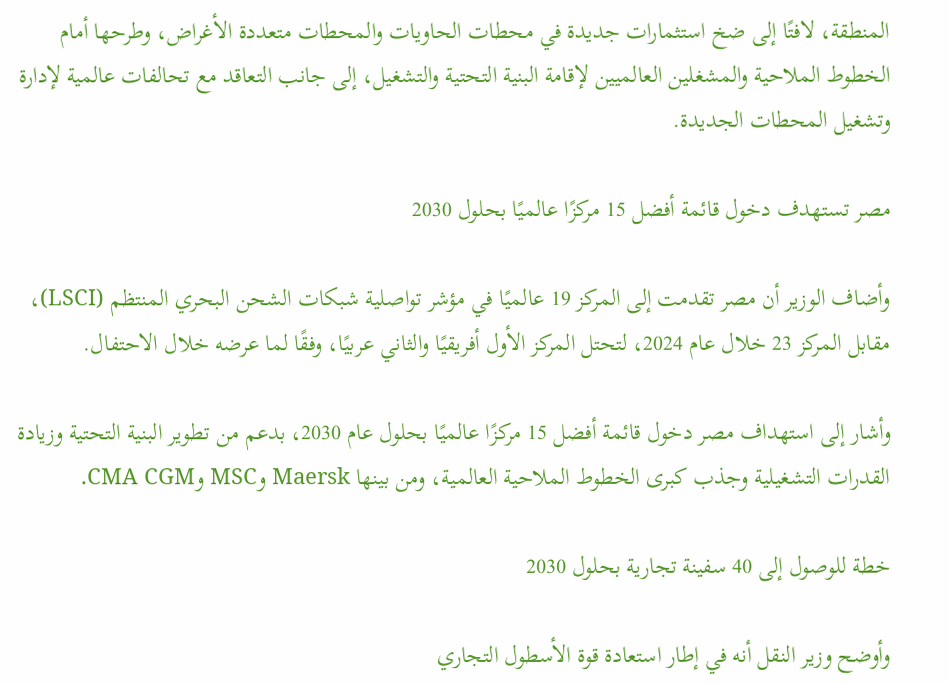المنطقة، لافتًا إلى ضخ استثمارات جديدة في محطات الحاويات والمحطات متعددة الأغراض، وطرحها أمام الخطوط الملاحية والمشغلين العالميين لإقامة البنية التحتية والتشغيل، إلى جانب التعاقد مع تحالفات عالمية لإدارة وتشغيل المحطات الجديدة.

مصر تستهدف دخول قائمة أفضل 15 مركزًا عالميًا بحلول 2030

وأضاف الوزير أن مصر تقدمت إلى المركز 19 عالميًا في مؤشر تواصلية شبكات الشحن البحري المنتظم (LSCI)، مقابل المركز 23 خلال عام 2024، لتحتل المركز الأول أفريقيًا والثاني عربيًا، وفقًا لما عرضه خلال الاحتفال.

وأشار إلى استهداف مصر دخول قائمة أفضل 15 مركزًا عالميًا بحلول عام 2030، بدعم من تطوير البنية التحتية وزيادة القدرات التشغيلية وجذب كبرى الخطوط الملاحية العالمية، ومن بينها Maersk وMSC وCMA CGM.

خطة للوصول إلى 40 سفينة تجارية بحلول 2030

وأوضح وزير النقل أنه في إطار استعادة قوة الأسطول التجاري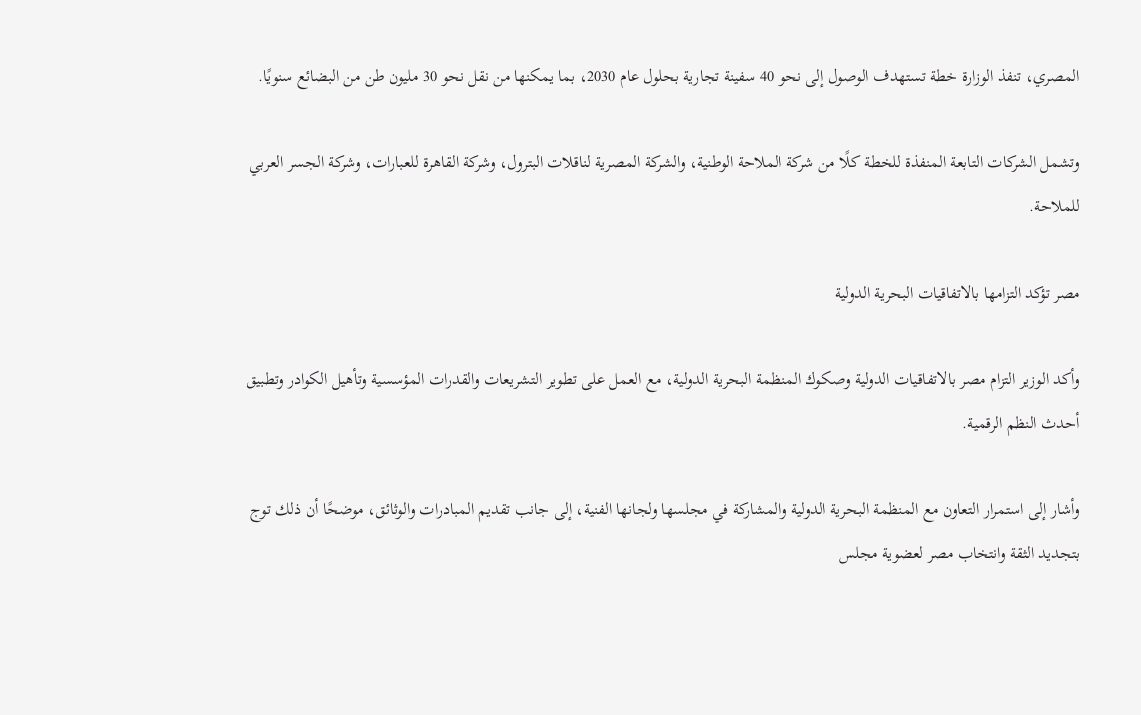المصري، تنفذ الوزارة خطة تستهدف الوصول إلى نحو 40 سفينة تجارية بحلول عام 2030، بما يمكنها من نقل نحو 30 مليون طن من البضائع سنويًا.

وتشمل الشركات التابعة المنفذة للخطة كلًا من شركة الملاحة الوطنية، والشركة المصرية لناقلات البترول، وشركة القاهرة للعبارات، وشركة الجسر العربي للملاحة.

مصر تؤكد التزامها بالاتفاقيات البحرية الدولية

وأكد الوزير التزام مصر بالاتفاقيات الدولية وصكوك المنظمة البحرية الدولية، مع العمل على تطوير التشريعات والقدرات المؤسسية وتأهيل الكوادر وتطبيق أحدث النظم الرقمية.

وأشار إلى استمرار التعاون مع المنظمة البحرية الدولية والمشاركة في مجلسها ولجانها الفنية، إلى جانب تقديم المبادرات والوثائق، موضحًا أن ذلك توج بتجديد الثقة وانتخاب مصر لعضوية مجلس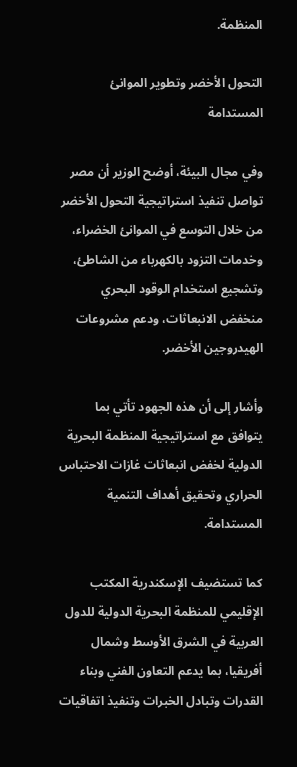المنظمة.

التحول الأخضر وتطوير الموانئ المستدامة

وفي مجال البيئة، أوضح الوزير أن مصر تواصل تنفيذ استراتيجية التحول الأخضر من خلال التوسع في الموانئ الخضراء، وخدمات التزود بالكهرباء من الشاطئ، وتشجيع استخدام الوقود البحري منخفض الانبعاثات، ودعم مشروعات الهيدروجين الأخضر.

وأشار إلى أن هذه الجهود تأتي بما يتوافق مع استراتيجية المنظمة البحرية الدولية لخفض انبعاثات غازات الاحتباس الحراري وتحقيق أهداف التنمية المستدامة.

كما تستضيف الإسكندرية المكتب الإقليمي للمنظمة البحرية الدولية للدول العربية في الشرق الأوسط وشمال أفريقيا، بما يدعم التعاون الفني وبناء القدرات وتبادل الخبرات وتنفيذ اتفاقيات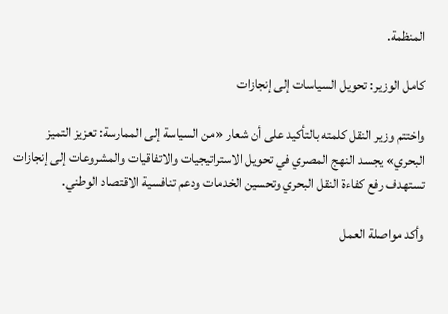المنظمة.

كامل الوزير: تحويل السياسات إلى إنجازات

واختتم وزير النقل كلمته بالتأكيد على أن شعار «من السياسة إلى الممارسة: تعزيز التميز البحري» يجسد النهج المصري في تحويل الاستراتيجيات والاتفاقيات والمشروعات إلى إنجازات تستهدف رفع كفاءة النقل البحري وتحسين الخدمات ودعم تنافسية الاقتصاد الوطني.

وأكد مواصلة العمل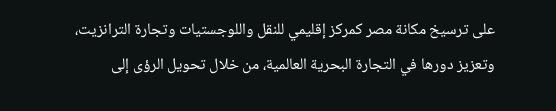على ترسيخ مكانة مصر كمركز إقليمي للنقل واللوجستيات وتجارة الترانزيت، وتعزيز دورها في التجارة البحرية العالمية، من خلال تحويل الرؤى إلى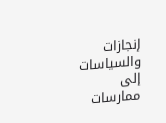إنجازات والسياسات إلى ممارسات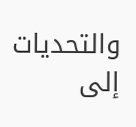والتحديات إلى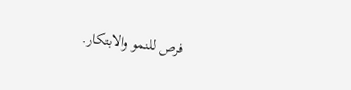فرص للنمو والابتكار.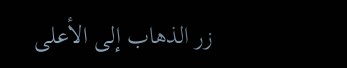زر الذهاب إلى الأعلى